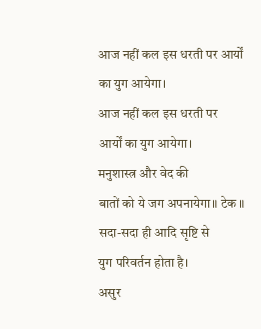आज नहीं कल इस धरती पर आर्यों का युग आयेगा।
आज नहीं कल इस धरती पर
आर्यों का युग आयेगा।
मनुशास्त्र और वेद की
बातों को ये जग अपनायेगा॥ टेक ॥
सदा-सदा ही आदि सृष्टि से
युग परिवर्तन होता है।
असुर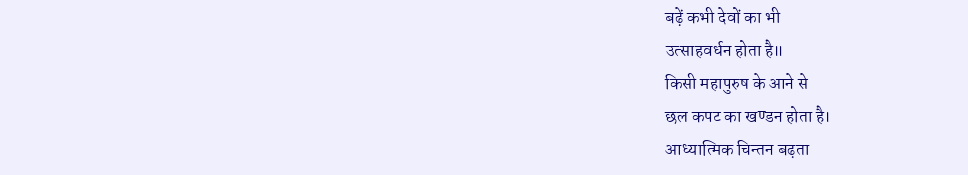बढ़ें कभी देवों का भी
उत्साहवर्धन होता है॥
किसी महापुरुष के आने से
छल कपट का खण्डन होता है।
आध्यात्मिक चिन्तन बढ़ता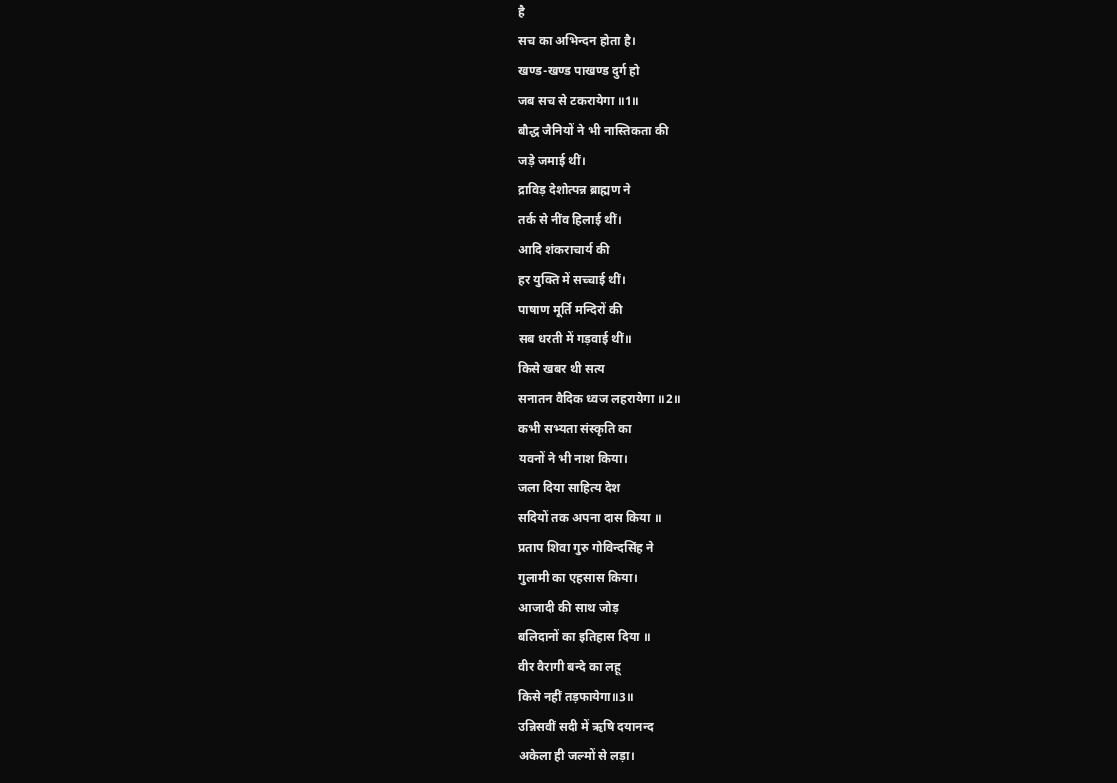है
सच का अभिन्दन होता है।
खण्ड-खण्ड पाखण्ड दुर्ग हो
जब सच से टकरायेगा ॥1॥
बौद्ध जैनियों ने भी नास्तिकता की
जड़े जमाई थीं।
द्राविड़ देशोत्पन्न ब्राह्मण ने
तर्क से नींव हिलाई थीं।
आदि शंकराचार्य की
हर युक्ति में सच्चाई थीं।
पाषाण मूर्ति मन्दिरों की
सब धरती में गड़वाई थीं॥
किसे खबर थी सत्य
सनातन वैदिक ध्वज लहरायेगा ॥2॥
कभी सभ्यता संस्कृति का
यवनों ने भी नाश किया।
जला दिया साहित्य देश
सदियों तक अपना दास किया ॥
प्रताप शिवा गुरु गोविन्दसिंह ने
गुलामी का एहसास किया।
आजादी की साथ जोड़
बलिदानों का इतिहास दिया ॥
वीर वैरागी बन्दे का लहू
किसे नहीं तड़फायेगा॥3॥
उन्निसवीं सदी में ऋषि दयानन्द
अकेला ही जल्मों से लड़ा।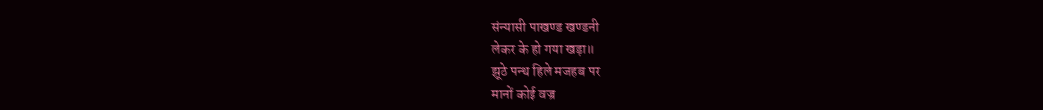संन्यासी पाखण्ड खण्डनी
लेकर के हो गया खड़ा॥
झूठे पन्थ हिले मजहब पर
मानों कोई वज्र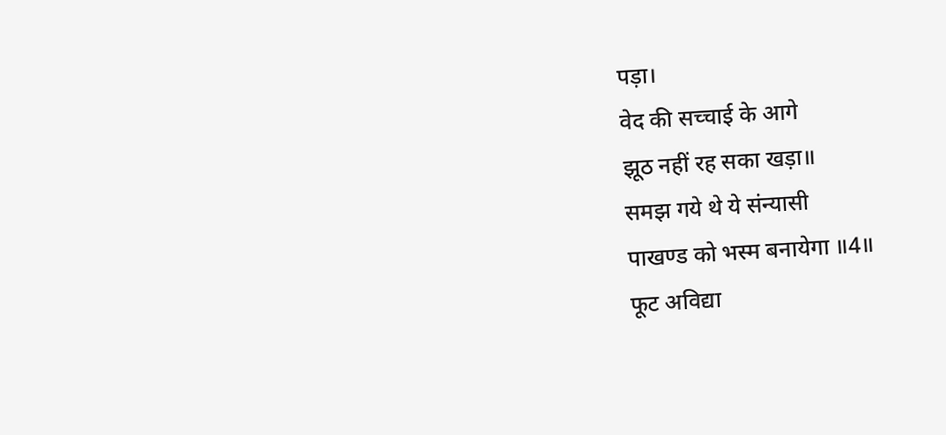पड़ा।
वेद की सच्चाई के आगे
झूठ नहीं रह सका खड़ा॥
समझ गये थे ये संन्यासी
पाखण्ड को भस्म बनायेगा ॥4॥
फूट अविद्या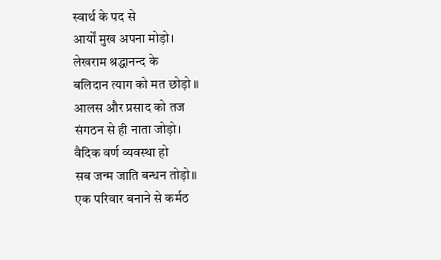स्वार्थ के पद से
आर्यों मुख अपना मोड़ो।
लेखराम श्रद्धानन्द के
बलिदान त्याग को मत छोड़ो ॥
आलस और प्रसाद को तज
संगठन से ही नाता जोड़ो।
वैदिक वर्ण व्यवस्था हो
सब जन्म जाति बन्धन तोड़ो॥
एक परिवार बनाने से कर्मठ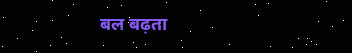बल बढ़ता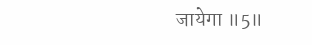जायेगा ॥5॥